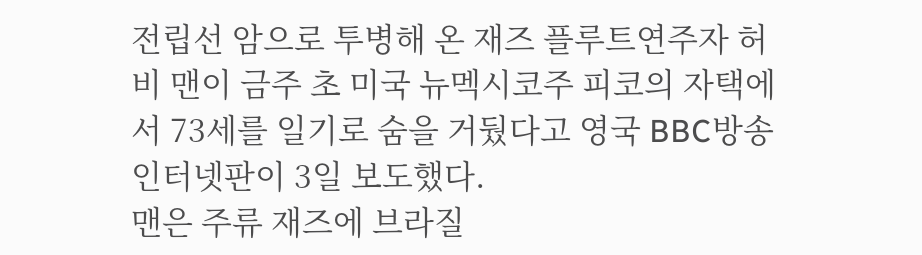전립선 암으로 투병해 온 재즈 플루트연주자 허비 맨이 금주 초 미국 뉴멕시코주 피코의 자택에서 73세를 일기로 숨을 거뒀다고 영국 BBC방송 인터넷판이 3일 보도했다.
맨은 주류 재즈에 브라질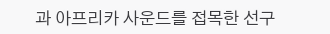과 아프리카 사운드를 접목한 선구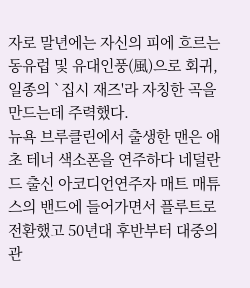자로 말년에는 자신의 피에 흐르는 동유럽 및 유대인풍(風)으로 회귀, 일종의 `집시 재즈'라 자칭한 곡을 만드는데 주력했다.
뉴욕 브루클린에서 출생한 맨은 애초 테너 색소폰을 연주하다 네덜란드 출신 아코디언연주자 매트 매튜스의 밴드에 들어가면서 플루트로 전환했고 50년대 후반부터 대중의 관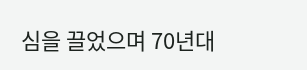심을 끌었으며 70년대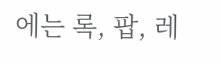에는 록, 팝, 레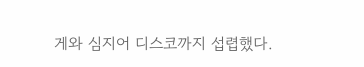게와 심지어 디스코까지 섭렵했다.